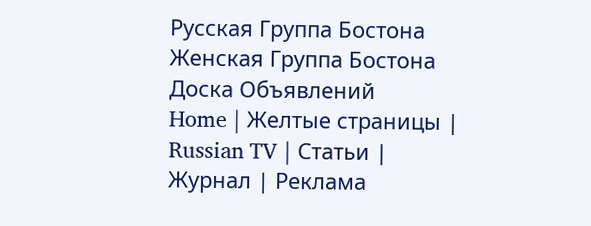Русская Группа Бостона Женская Группа Бостона Доска Объявлений
Home | Желтые страницы | Russian TV | Статьи | Журнал | Реклама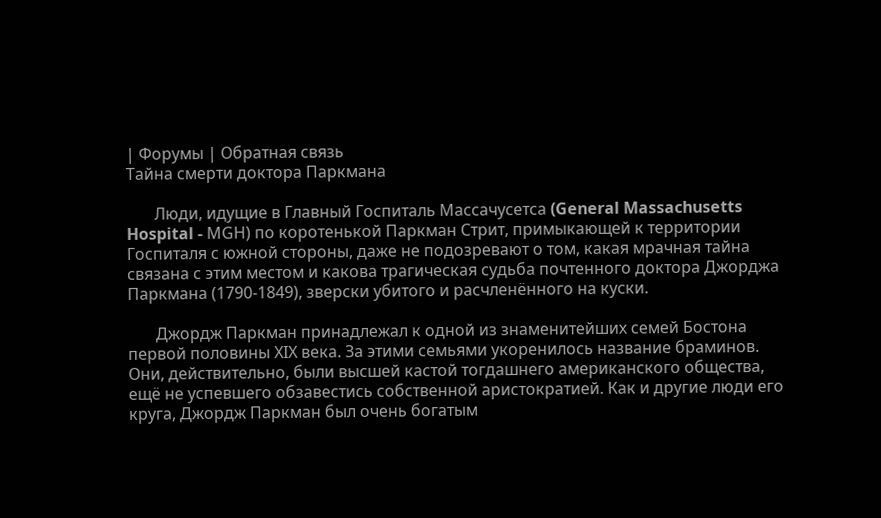| Форумы | Обратная связь
Тайна смерти доктора Паркмана

       Люди, идущие в Главный Госпиталь Массачусетса (General Massachusetts Hospital - МGH) по коротенькой Паркман Стрит, примыкающей к территории Госпиталя с южной стороны, даже не подозревают о том, какая мрачная тайна связана с этим местом и какова трагическая судьба почтенного доктора Джорджа Паркмана (1790-1849), зверски убитого и расчленённого на куски.

       Джордж Паркман принадлежал к одной из знаменитейших семей Бостона первой половины ХIХ века. За этими семьями укоренилось название браминов. Они, действительно, были высшей кастой тогдашнего американского общества, ещё не успевшего обзавестись собственной аристократией. Как и другие люди его круга, Джордж Паркман был очень богатым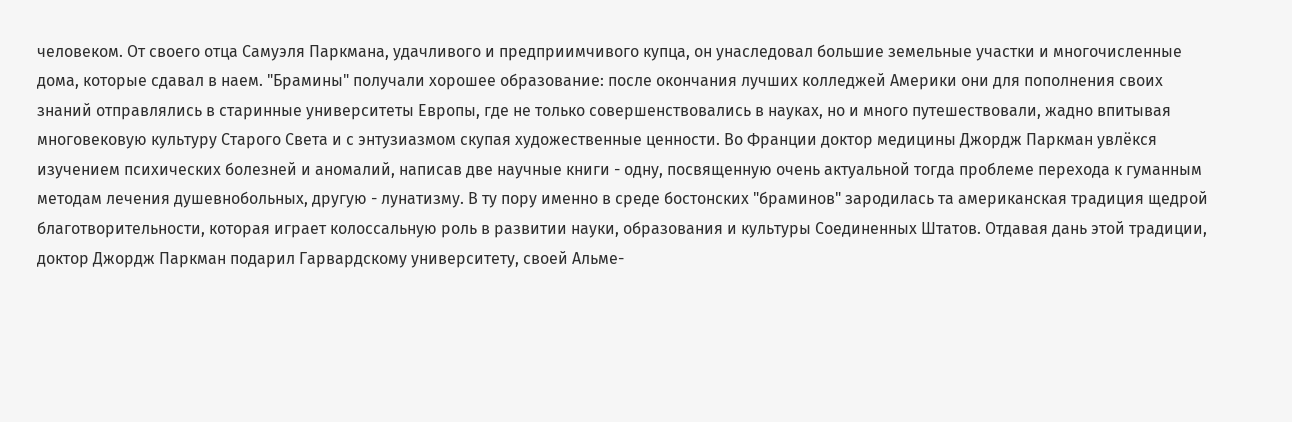человеком. От своего отца Самуэля Паркмана, удачливого и предприимчивого купца, он унаследовал большие земельные участки и многочисленные дома, которые сдавал в наем. "Брамины" получали хорошее образование: после окончания лучших колледжей Америки они для пополнения своих знаний отправлялись в старинные университеты Европы, где не только совершенствовались в науках, но и много путешествовали, жадно впитывая многовековую культуру Старого Света и с энтузиазмом скупая художественные ценности. Во Франции доктор медицины Джордж Паркман увлёкся изучением психических болезней и аномалий, написав две научные книги - одну, посвященную очень актуальной тогда проблеме перехода к гуманным методам лечения душевнобольных, другую - лунатизму. В ту пору именно в среде бостонских "браминов" зародилась та американская традиция щедрой благотворительности, которая играет колоссальную роль в развитии науки, образования и культуры Соединенных Штатов. Отдавая дань этой традиции, доктор Джордж Паркман подарил Гарвардскому университету, своей Альме-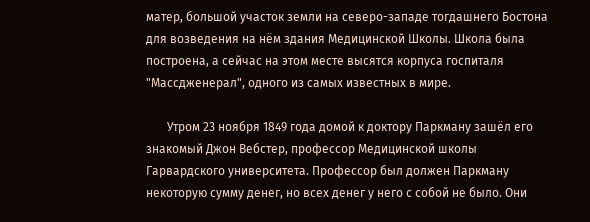матер, большой участок земли на северо-западе тогдашнего Бостона для возведения на нём здания Медицинской Школы. Школа была построена, а сейчас на этом месте высятся корпуса госпиталя "Массдженерал", одного из самых известных в мире.

       Утром 23 ноября 1849 года домой к доктору Паркману зашёл его знакомый Джон Вебстер, профессор Медицинской школы Гарвардского университета. Профессор был должен Паркману некоторую сумму денег, но всех денег у него с собой не было. Они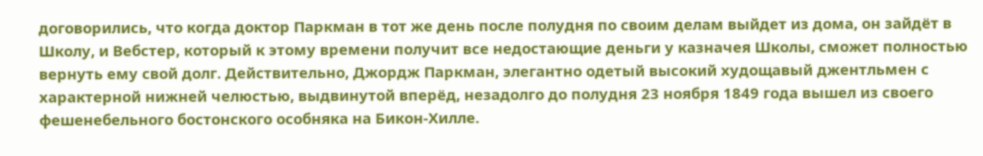договорились, что когда доктор Паркман в тот же день после полудня по своим делам выйдет из дома, он зайдёт в Школу, и Вебстер, который к этому времени получит все недостающие деньги у казначея Школы, сможет полностью вернуть ему свой долг. Действительно, Джордж Паркман, элегантно одетый высокий худощавый джентльмен с характерной нижней челюстью, выдвинутой вперёд, незадолго до полудня 23 ноября 1849 года вышел из своего фешенебельного бостонского особняка на Бикон-Хилле.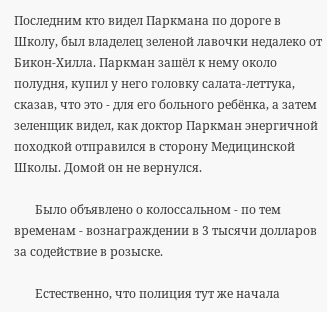Последним кто видел Паркмана по дороге в Школу, был владелец зеленой лавочки недалеко от Бикон-Хилла. Паркман зашёл к нему около полудня, купил у него головку салата-леттука, сказав, что это - для его больного ребёнка, а затем зеленщик видел, как доктор Паркман энергичной походкой отправился в сторону Медицинской Школы. Домой он не вернулся.

       Было объявлено о колоссальном - по тем временам - вознаграждении в 3 тысячи долларов за содействие в розыске.

       Естественно, что полиция тут же начала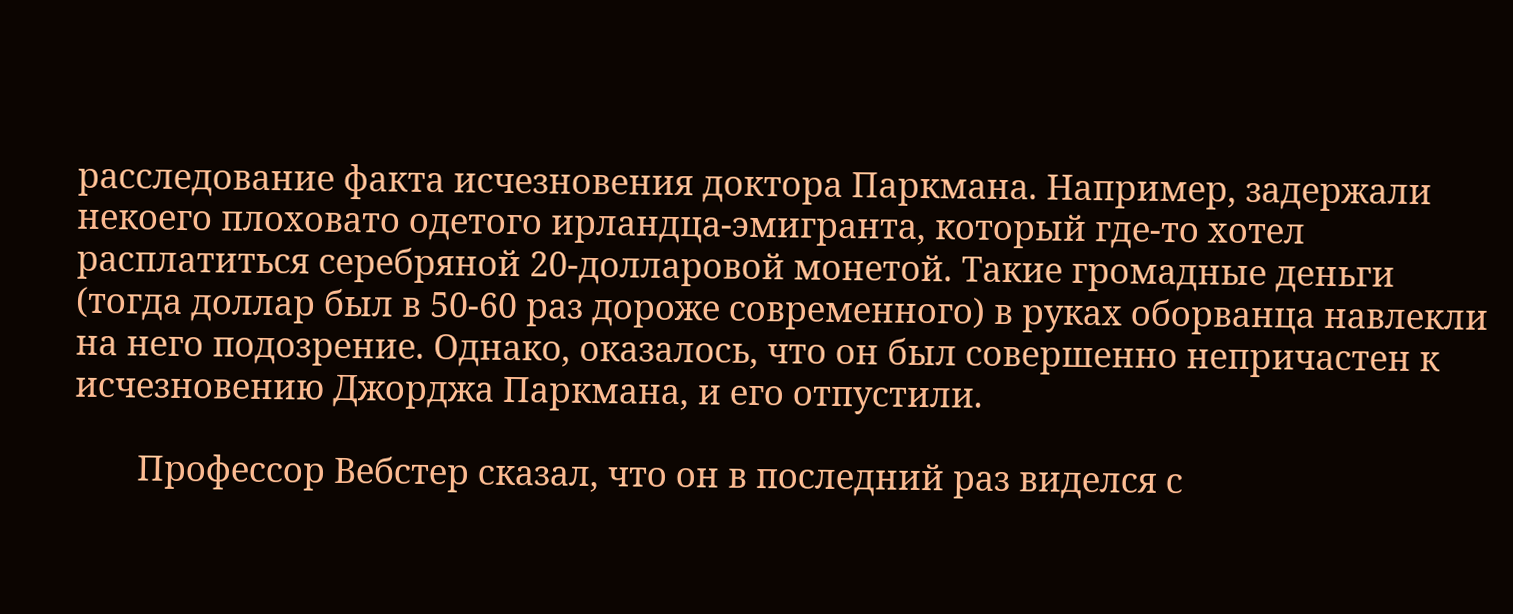расследование факта исчезновения доктора Паркмана. Например, задержали некоего плоховато одетого ирландца-эмигранта, который где-то хотел расплатиться серебряной 20-долларовой монетой. Такие громадные деньги (тогда доллар был в 50-60 раз дороже современного) в руках оборванца навлекли на него подозрение. Однако, оказалось, что он был совершенно непричастен к исчезновению Джорджа Паркмана, и его отпустили.

       Профессор Вебстер сказал, что он в последний раз виделся с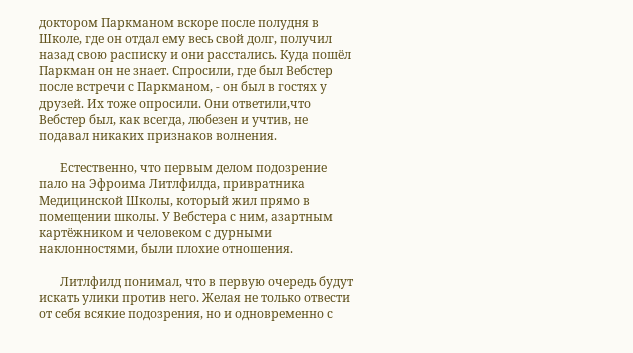доктором Паркманом вскоре после полудня в Школе, где он отдал ему весь свой долг, получил назад свою расписку и они расстались. Куда пошёл Паркман он не знает. Спросили, где был Вебстер после встречи с Паркманом, - он был в гостях у друзей. Их тоже опросили. Они ответили,что Вебстер был, как всегда, любезен и учтив, не подавал никаких признаков волнения.

       Естественно, что первым делом подозрение пало на Эфроима Литлфилда, привратника Медицинской Школы, который жил прямо в помещении школы. У Вебстера с ним, азартным картёжником и человеком с дурными наклонностями, были плохие отношения.

       Литлфилд понимал, что в первую очередь будут искать улики против него. Желая не только отвести от себя всякие подозрения, но и одновременно с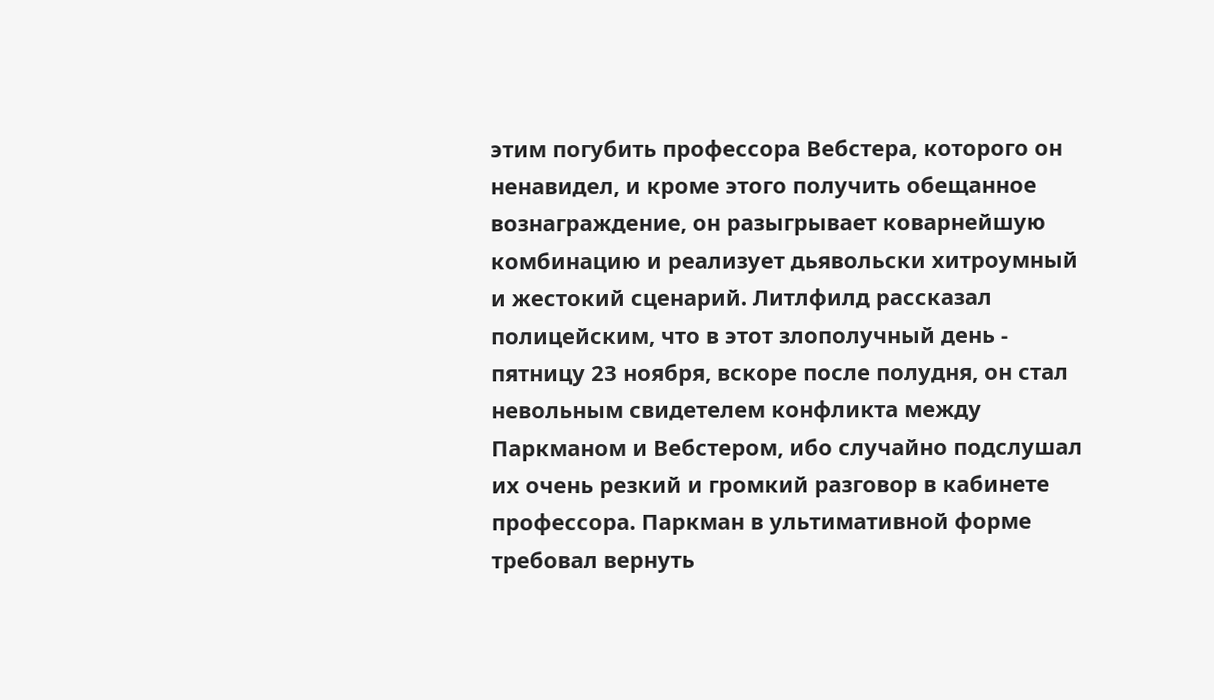этим погубить профессора Вебстера, которого он ненавидел, и кроме этого получить обещанное вознаграждение, он разыгрывает коварнейшую комбинацию и реализует дьявольски хитроумный и жестокий сценарий. Литлфилд рассказал полицейским, что в этот злополучный день - пятницу 23 ноября, вскоре после полудня, он стал невольным свидетелем конфликта между Паркманом и Вебстером, ибо случайно подслушал их очень резкий и громкий разговор в кабинете профессора. Паркман в ультимативной форме требовал вернуть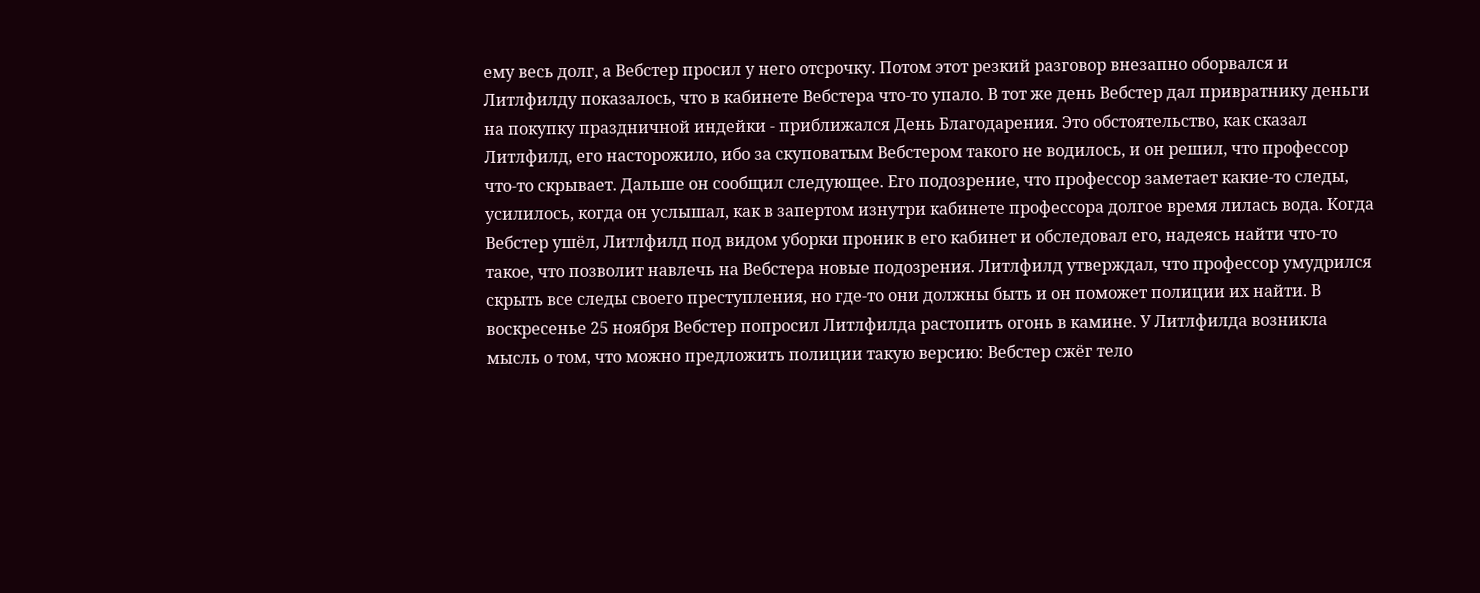ему весь долг, а Вебстер просил у него отсрочку. Потом этот резкий разговор внезапно оборвался и Литлфилду показалось, что в кабинете Вебстера что-то упало. В тот же день Вебстер дал привратнику деньги на покупку праздничной индейки - приближался День Благодарения. Это обстоятельство, как сказал Литлфилд, его насторожило, ибо за скуповатым Вебстером такого не водилось, и он решил, что профессор что-то скрывает. Дальше он сообщил следующее. Его подозрение, что профессор заметает какие-то следы, усилилось, когда он услышал, как в запертом изнутри кабинете профессора долгое время лилась вода. Когда Вебстер ушёл, Литлфилд под видом уборки проник в его кабинет и обследовал его, надеясь найти что-то такое, что позволит навлечь на Вебстера новые подозрения. Литлфилд утверждал, что профессор умудрился скрыть все следы своего преступления, но где-то они должны быть и он поможет полиции их найти. В воскресенье 25 ноября Вебстер попросил Литлфилда растопить огонь в камине. У Литлфилда возникла мысль о том, что можно предложить полиции такую версию: Вебстер сжёг тело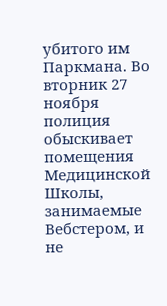убитого им Паркмана. Во вторник 27 ноября полиция обыскивает помещения Медицинской Школы, занимаемые Вебстером, и не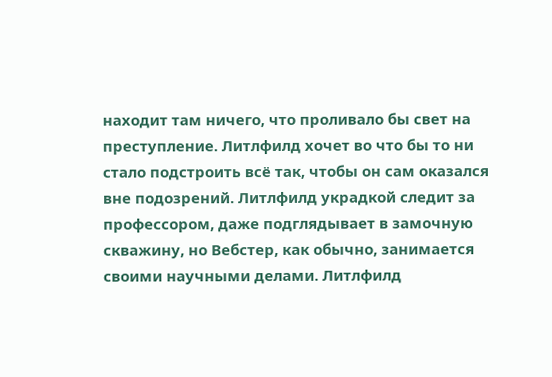находит там ничего, что проливало бы свет на преступление. Литлфилд хочет во что бы то ни стало подстроить всё так, чтобы он сам оказался вне подозрений. Литлфилд украдкой следит за профессором, даже подглядывает в замочную скважину, но Вебстер, как обычно, занимается своими научными делами. Литлфилд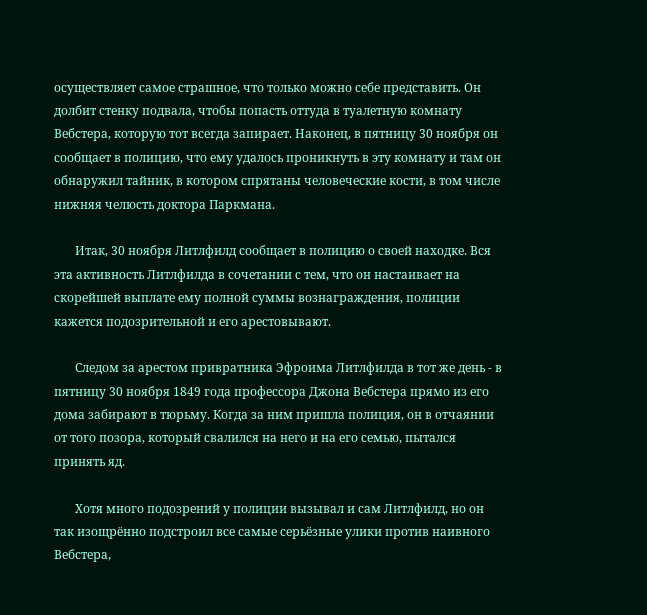осуществляет самое страшное, что только можно себе представить. Он долбит стенку подвала, чтобы попасть оттуда в туалетную комнату Вебстера, которую тот всегда запирает. Наконец, в пятницу 30 ноября он сообщает в полицию, что ему удалось проникнуть в эту комнату и там он обнаружил тайник, в котором спрятаны человеческие кости, в том числе нижняя челюсть доктора Паркмана.

       Итак, 30 ноября Литлфилд сообщает в полицию о своей находке. Вся эта активность Литлфилда в сочетании с тем, что он настаивает на скорейшей выплате ему полной суммы вознаграждения, полиции кажется подозрительной и его арестовывают.

       Следом за арестом привратника Эфроима Литлфилда в тот же день - в пятницу 30 ноября 1849 года профессора Джона Вебстера прямо из его дома забирают в тюрьму. Когда за ним пришла полиция, он в отчаянии от того позора, который свалился на него и на его семью, пытался принять яд.

       Хотя много подозрений у полиции вызывал и сам Литлфилд, но он так изощрённо подстроил все самые серьёзные улики против наивного Вебстера,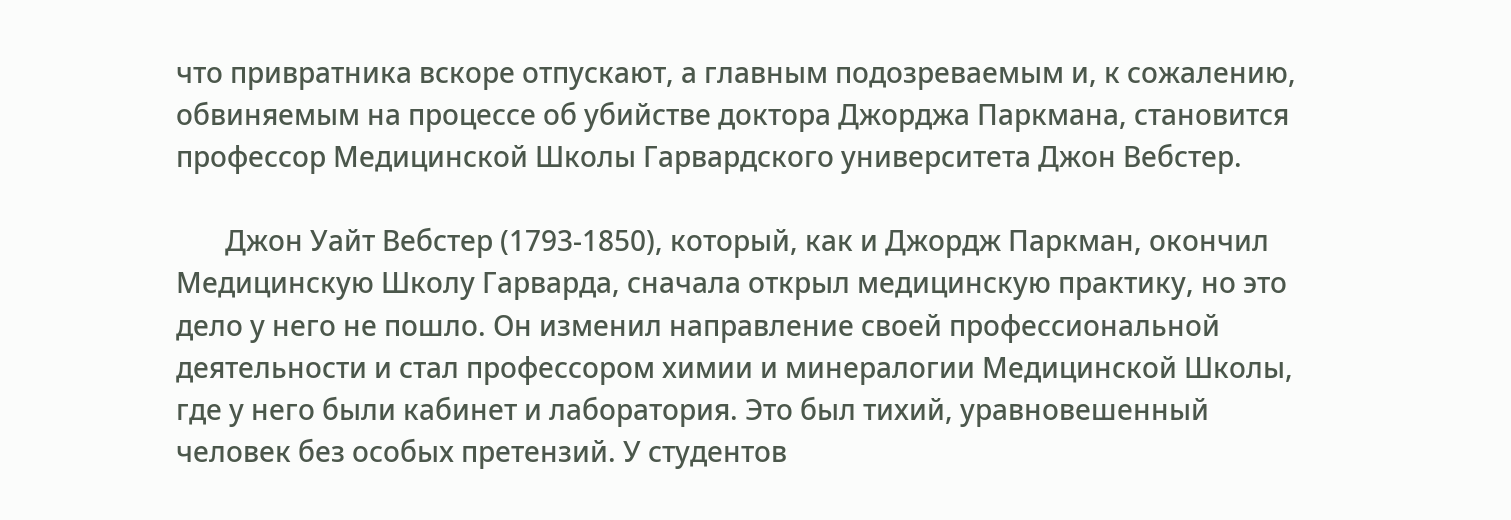что привратника вскоре отпускают, а главным подозреваемым и, к сожалению, обвиняемым на процессе об убийстве доктора Джорджа Паркмана, становится профессор Медицинской Школы Гарвардского университета Джон Вебстер.

       Джон Уайт Вебстер (1793-1850), который, как и Джордж Паркман, окончил Медицинскую Школу Гарварда, сначала открыл медицинскую практику, но это дело у него не пошло. Он изменил направление своей профессиональной деятельности и стал профессором химии и минералогии Медицинской Школы, где у него были кабинет и лаборатория. Это был тихий, уравновешенный человек без особых претензий. У студентов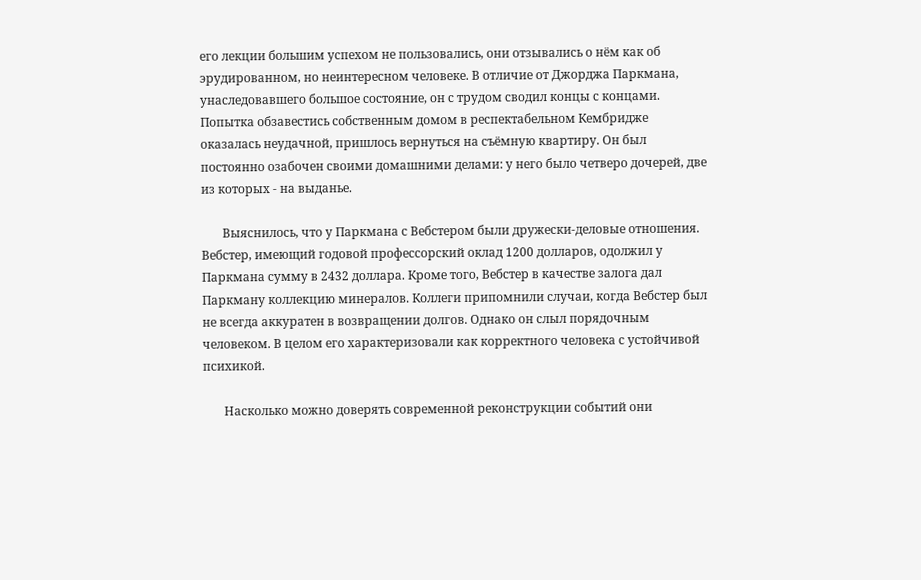его лекции большим успехом не пользовались, они отзывались о нём как об эрудированном, но неинтересном человеке. В отличие от Джорджа Паркмана, унаследовавшего большое состояние, он с трудом сводил концы с концами. Попытка обзавестись собственным домом в респектабельном Кембридже оказалась неудачной, пришлось вернуться на съёмную квартиру. Он был постоянно озабочен своими домашними делами: у него было четверо дочерей, две из которых - на выданье.

       Выяснилось, что у Паркмана с Вебстером были дружески-деловые отношения. Вебстер, имеющий годовой профессорский оклад 1200 долларов, одолжил у Паркмана сумму в 2432 доллара. Кроме того, Вебстер в качестве залога дал Паркману коллекцию минералов. Коллеги припомнили случаи, когда Вебстер был не всегда аккуратен в возвращении долгов. Однако он слыл порядочным человеком. В целом его характеризовали как корректного человека с устойчивой психикой.

       Насколько можно доверять современной реконструкции событий они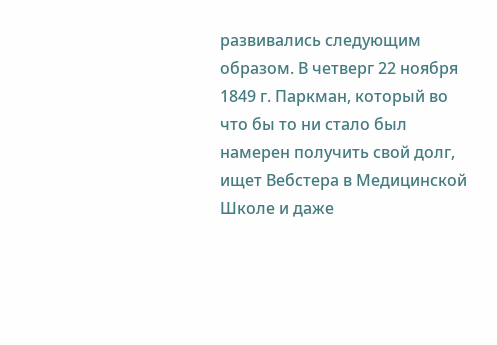развивались следующим образом. В четверг 22 ноября 1849 г. Паркман, который во что бы то ни стало был намерен получить свой долг, ищет Вебстера в Медицинской Школе и даже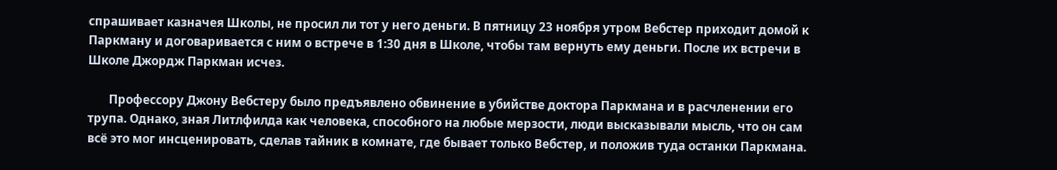спрашивает казначея Школы, не просил ли тот у него деньги. В пятницу 23 ноября утром Вебстер приходит домой к Паркману и договаривается с ним о встрече в 1:30 дня в Школе, чтобы там вернуть ему деньги. После их встречи в Школе Джордж Паркман исчез.

       Профессору Джону Вебстеру было предъявлено обвинение в убийстве доктора Паркмана и в расчленении его трупа. Однако, зная Литлфилда как человека, способного на любые мерзости, люди высказывали мысль, что он сам всё это мог инсценировать, сделав тайник в комнате, где бывает только Вебстер, и положив туда останки Паркмана.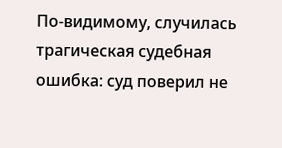По-видимому, случилась трагическая судебная ошибка: суд поверил не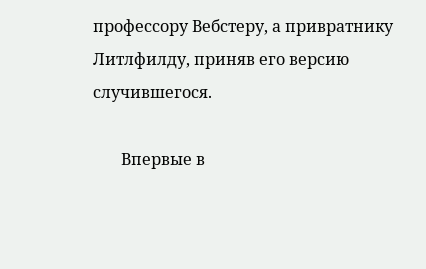профессору Вебстеру, а привратнику Литлфилду, приняв его версию случившегося.

       Впервые в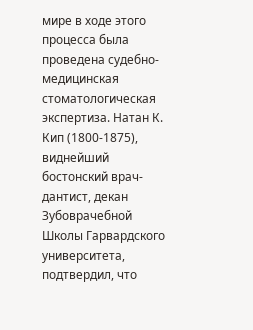мире в ходе этого процесса была проведена судебно-медицинская стоматологическая экспертиза. Натан К. Кип (1800-1875), виднейший бостонский врач-дантист, декан Зубоврачебной Школы Гарвардского университета, подтвердил, что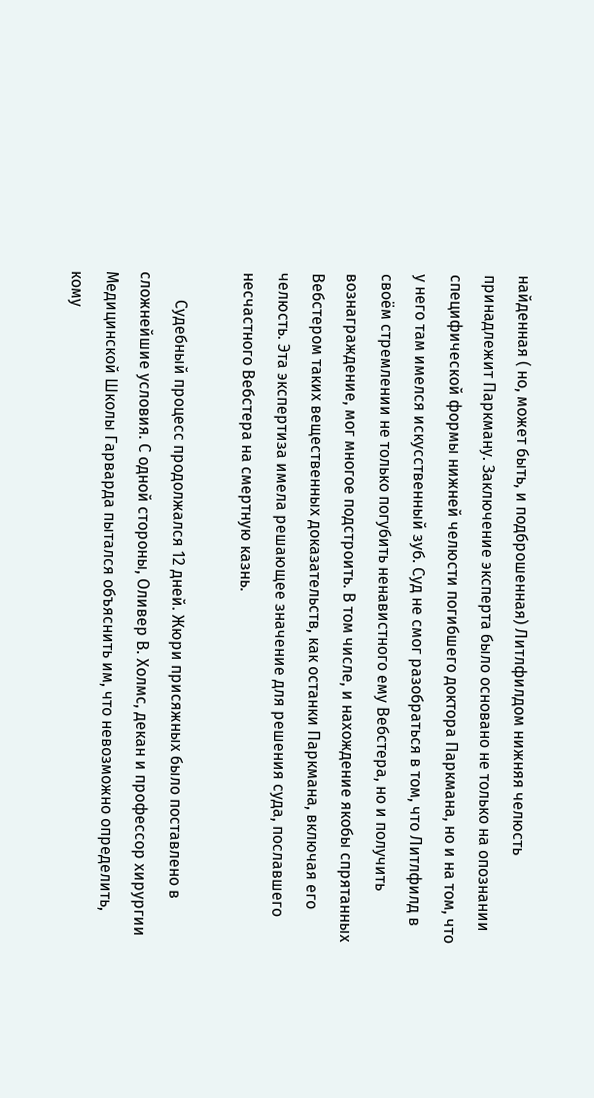найденная ( но, может быть, и подброшенная) Литлфилдом нижняя челюсть принадлежит Паркману. Заключение эксперта было основано не только на опознании специфической формы нижней челюсти погибшего доктора Паркмана, но и на том, что у него там имелся искусственный зуб. Суд не смог разобраться в том, что Литлфилд в своём стремлении не только погубить ненавистного ему Вебстера, но и получить вознаграждение, мог многое подстроить. В том числе, и нахождение якобы спрятанных Вебстером таких вещественных доказательств, как останки Паркмана, включая его челюсть. Эта экспертиза имела решающее значение для решения суда, пославшего несчастного Вебстера на смертную казнь.

       Судебный процесс продолжался 12 дней. Жюри присяжных было поставлено в сложнейшие условия. С одной стороны, Оливер В. Холмс, декан и профессор хирургии Медицинской Школы Гарварда пытался объяснить им, что невозможно определить, кому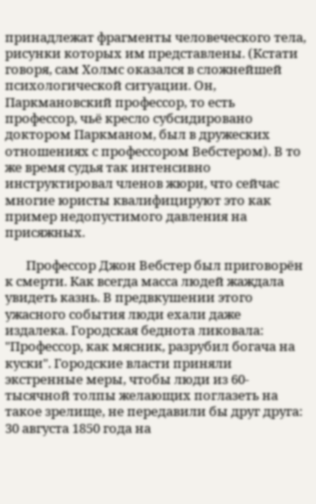принадлежат фрагменты человеческого тела, рисунки которых им представлены. (Кстати говоря, сам Холмс оказался в сложнейшей психологической ситуации. Он, Паркмановский профессор, то есть профессор, чьё кресло субсидировано доктором Паркманом, был в дружеских отношениях с профессором Вебстером). В то же время судья так интенсивно инструктировал членов жюри, что сейчас многие юристы квалифицируют это как пример недопустимого давления на присяжных.

       Профессор Джон Вебстер был приговорён к смерти. Как всегда масса людей жаждала увидеть казнь. В предвкушении этого ужасного события люди ехали даже издалека. Городская беднота ликовала: "Профессор, как мясник, разрубил богача на куски". Городские власти приняли экстренные меры, чтобы люди из 60-тысячной толпы желающих поглазеть на такое зрелище, не передавили бы друг друга: 30 августа 1850 года на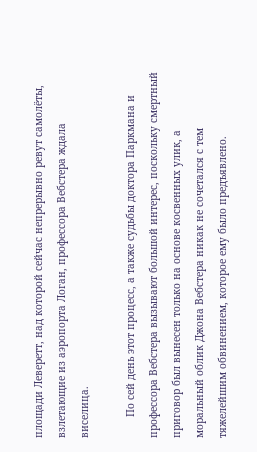площади Леверетт, над которой сейчас непрерывно ревут самолёты, взлетающие из аэропорта Логан, профессора Вебстера ждала виселица.

       По сей день этот процесс, а также судьбы доктора Паркмана и профессора Вебстера вызывают большой интерес, поскольку смертный приговор был вынесен только на основе косвенных улик, а моральный облик Джона Вебстера никак не сочетался с тем тяжелейшим обвинением, которое ему было предъявлено.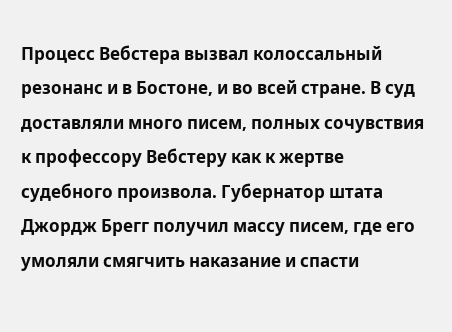Процесс Вебстера вызвал колоссальный резонанс и в Бостоне, и во всей стране. В суд доставляли много писем, полных сочувствия к профессору Вебстеру как к жертве судебного произвола. Губернатор штата Джордж Брегг получил массу писем, где его умоляли смягчить наказание и спасти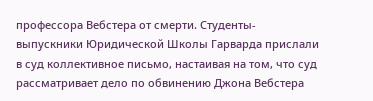профессора Вебстера от смерти. Студенты-выпускники Юридической Школы Гарварда прислали в суд коллективное письмо, настаивая на том, что суд рассматривает дело по обвинению Джона Вебстера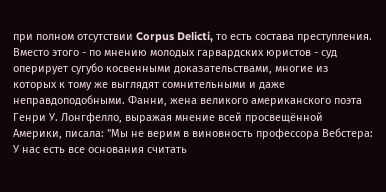при полном отсутствии Corpus Delicti, то есть состава преступления. Вместо этого - по мнению молодых гарвардских юристов - суд оперирует сугубо косвенными доказательствами, многие из которых к тому же выглядят сомнительными и даже неправдоподобными. Фанни, жена великого американского поэта Генри У. Лонгфелло, выражая мнение всей просвещённой Америки, писала: "Мы не верим в виновность профессора Вебстера: У нас есть все основания считать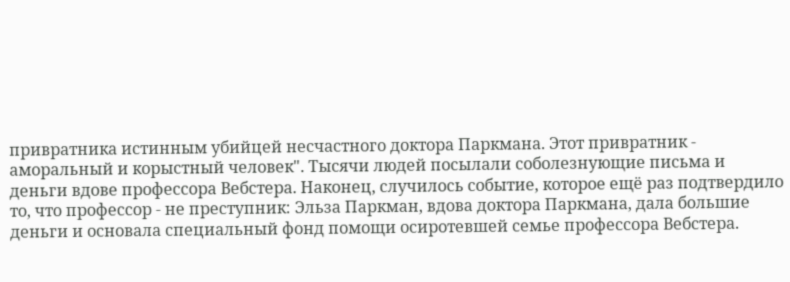привратника истинным убийцей несчастного доктора Паркмана. Этот привратник - аморальный и корыстный человек". Тысячи людей посылали соболезнующие письма и деньги вдове профессора Вебстера. Наконец, случилось событие, которое ещё раз подтвердило то, что профессор - не преступник: Эльза Паркман, вдова доктора Паркмана, дала большие деньги и основала специальный фонд помощи осиротевшей семье профессора Вебстера.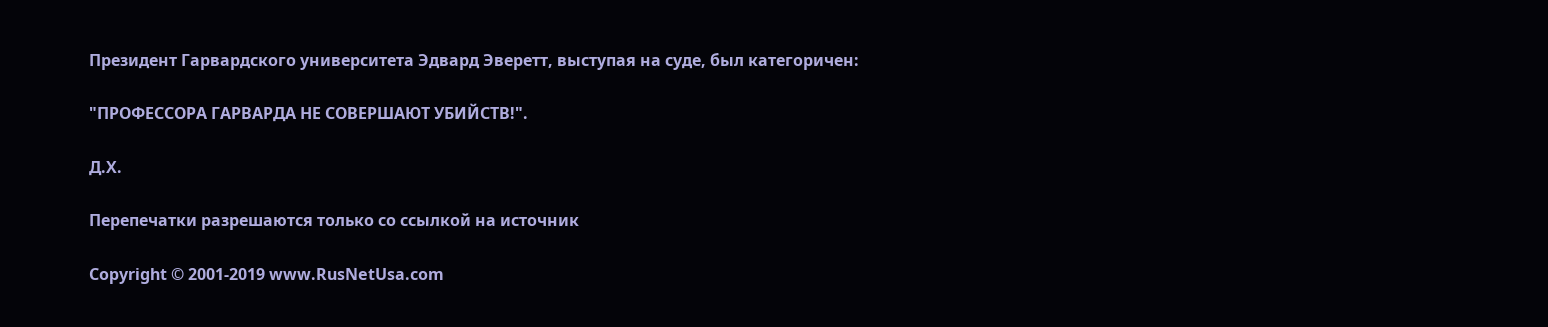Президент Гарвардского университета Эдвард Эверетт, выступая на суде, был категоричен:

"ПРОФЕССОРА ГАРВАРДА НЕ СОВЕРШАЮТ УБИЙСТВ!".

Д.Х.

Перепечатки разрешаются только со ссылкой на источник

Copyright © 2001-2019 www.RusNetUsa.com